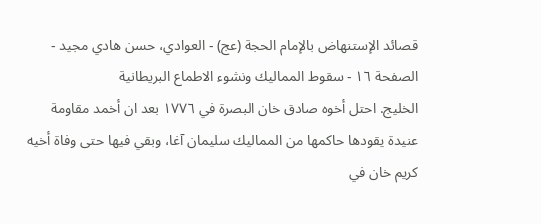قصائد الإستنهاض بالإمام الحجة (عج) - العوادي، حسن هادي مجيد - الصفحة ١٦ - سقوط المماليك ونشوء الاطماع البريطانية
الخليج. احتل أخوه صادق خان البصرة في ١٧٧٦ بعد ان أخمد مقاومة عنيدة يقودها حاكمها من المماليك سليمان آغا، وبقي فيها حتى وفاة أخيه كريم خان في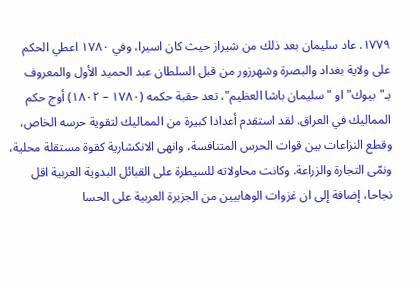١٧٧٩. عاد سليمان بعد ذلك من شيراز حيث كان اسيرا، وفي ١٧٨٠ اعطي الحكم على ولاية بغداد والبصرة وشهرزور من قبل السلطان عبد الحميد الأول والمعروف بـ"بيوك" او "سليمان باشا العظيم"، تعد حقبة حكمه (١٧٨٠ – ١٨٠٢) أوج حكم المماليك في العراق. لقد استقدم أعدادا كبيرة من المماليك لتقوية حرسه الخاص، وقطع النزاعات بين قوات الحرس المتنافسة، وانهى الانكشارية كقوة مستقلة محلية، ونمّى التجارة والزراعة. وكانت محاولاته للسيطرة على القبائل البدوية العربية اقل نجاحا، إضافة إلى ان غزوات الوهابيين من الجزيرة العربية على الحسا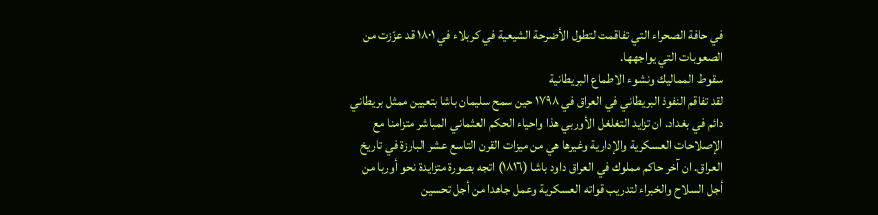في حافة الصحراء التي تفاقمت لتطول الأضرحة الشيعية في كربلاء في ١٨٠١ قد عزّزت من الصعوبات التي يواجهها.
سقوط المماليك ونشوء الاطماع البريطانية
لقد تفاقم النفوذ البريطاني في العراق في ١٧٩٨ حين سمح سليمان باشا بتعيين ممثل بريطاني دائم في بغداد. ان تزايد التغلغل الأوربي هذا واحياء الحكم العثماني المباشر متزامنا مع الإصلاحات العسكرية والإدارية وغيرها هي من ميزات القرن التاسع عشر البارزة في تاريخ العراق. ان آخر حاكم مملوك في العراق داود باشا (١٨١٦) اتجه بصورة متزايدة نحو أوربا من أجل السلاح والخبراء لتدريب قواته العسكرية وعمل جاهدا من أجل تحسين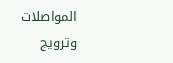المواصلات وترويج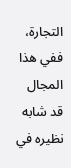التجارة، ففي هذا المجال قد شابه نظيره في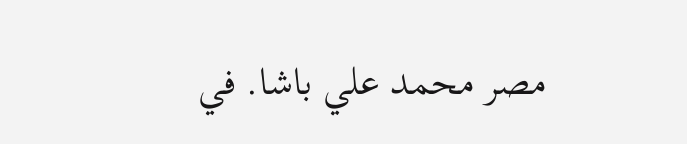مصر محمد علي باشا. في